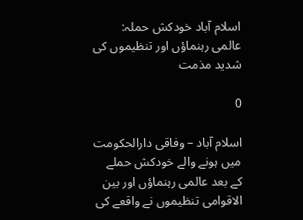اسلام آباد خودکش حملہ: عالمی رہنماؤں اور تنظیموں کی شدید مذمت

0

اسلام آباد – وفاقی دارالحکومت میں ہونے والے خودکش حملے کے بعد عالمی رہنماؤں اور بین الاقوامی تنظیموں نے واقعے کی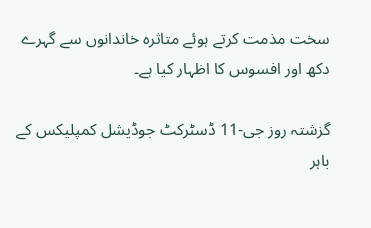سخت مذمت کرتے ہوئے متاثرہ خاندانوں سے گہرے دکھ اور افسوس کا اظہار کیا ہے۔

گزشتہ روز جی-11 ڈسٹرکٹ جوڈیشل کمپلیکس کے باہر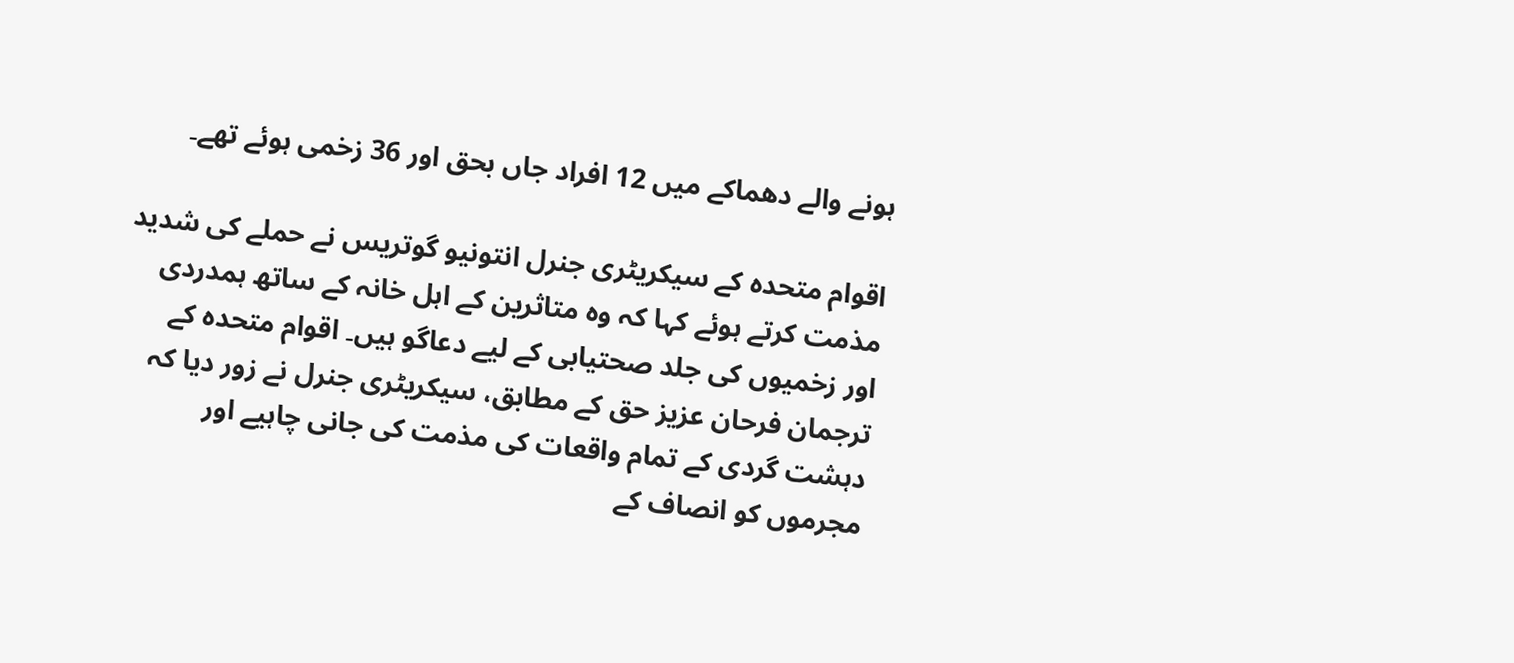ہونے والے دھماکے میں 12 افراد جاں بحق اور 36 زخمی ہوئے تھے۔

اقوام متحدہ کے سیکریٹری جنرل انتونیو گوتریس نے حملے کی شدید مذمت کرتے ہوئے کہا کہ وہ متاثرین کے اہل خانہ کے ساتھ ہمدردی اور زخمیوں کی جلد صحتیابی کے لیے دعاگو ہیں۔ اقوام متحدہ کے ترجمان فرحان عزیز حق کے مطابق، سیکریٹری جنرل نے زور دیا کہ دہشت گردی کے تمام واقعات کی مذمت کی جانی چاہیے اور مجرموں کو انصاف کے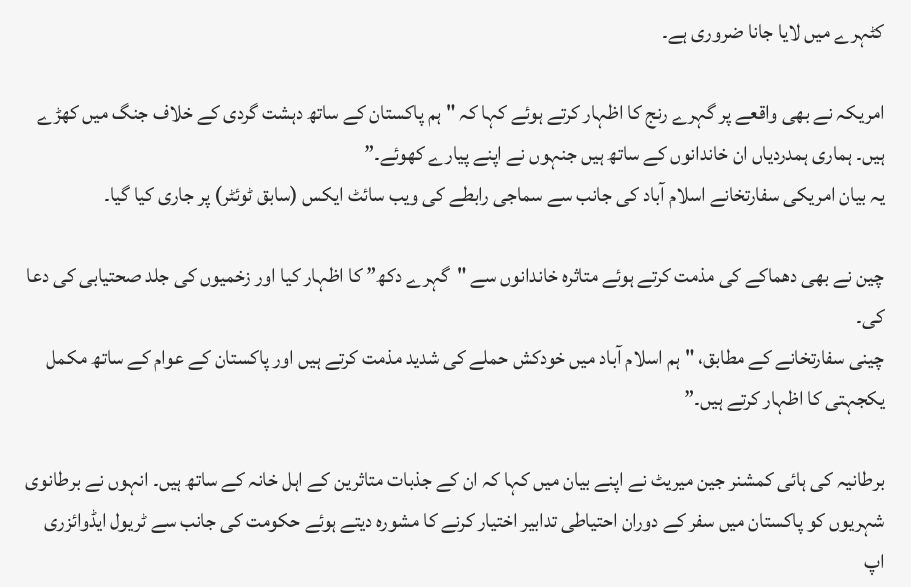کٹہرے میں لایا جانا ضروری ہے۔

امریکہ نے بھی واقعے پر گہرے رنج کا اظہار کرتے ہوئے کہا کہ "ہم پاکستان کے ساتھ دہشت گردی کے خلاف جنگ میں کھڑے ہیں۔ ہماری ہمدردیاں ان خاندانوں کے ساتھ ہیں جنہوں نے اپنے پیارے کھوئے۔”
یہ بیان امریکی سفارتخانے اسلام آباد کی جانب سے سماجی رابطے کی ویب سائٹ ایکس (سابق ٹوئٹر) پر جاری کیا گیا۔

چین نے بھی دھماکے کی مذمت کرتے ہوئے متاثرہ خاندانوں سے "گہرے دکھ” کا اظہار کیا اور زخمیوں کی جلد صحتیابی کی دعا کی۔
چینی سفارتخانے کے مطابق، "ہم اسلام آباد میں خودکش حملے کی شدید مذمت کرتے ہیں اور پاکستان کے عوام کے ساتھ مکمل یکجہتی کا اظہار کرتے ہیں۔”

برطانیہ کی ہائی کمشنر جین میریٹ نے اپنے بیان میں کہا کہ ان کے جذبات متاثرین کے اہل خانہ کے ساتھ ہیں۔ انہوں نے برطانوی شہریوں کو پاکستان میں سفر کے دوران احتیاطی تدابیر اختیار کرنے کا مشورہ دیتے ہوئے حکومت کی جانب سے ٹریول ایڈوائزری اپ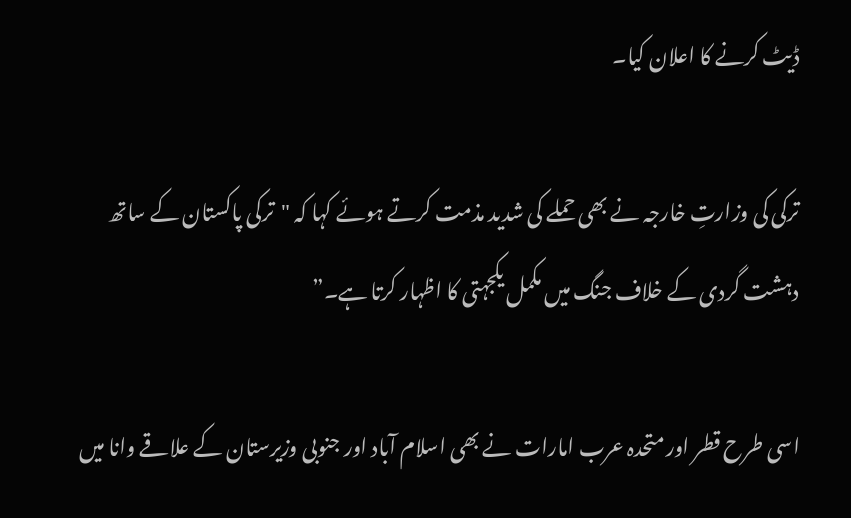ڈیٹ کرنے کا اعلان کیا۔

ترکی کی وزارتِ خارجہ نے بھی حملے کی شدید مذمت کرتے ہوئے کہا کہ "ترکی پاکستان کے ساتھ دہشت گردی کے خلاف جنگ میں مکمل یکجہتی کا اظہار کرتا ہے۔”

اسی طرح قطر اور متحدہ عرب امارات نے بھی اسلام آباد اور جنوبی وزیرستان کے علاقے وانا میں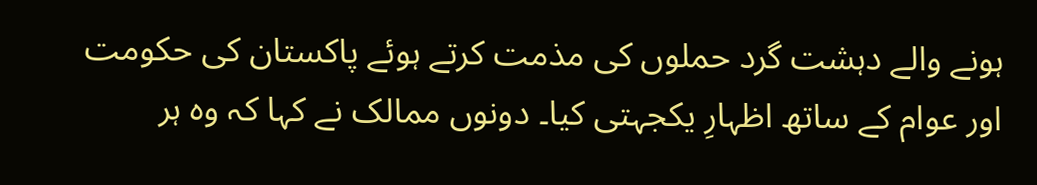ہونے والے دہشت گرد حملوں کی مذمت کرتے ہوئے پاکستان کی حکومت اور عوام کے ساتھ اظہارِ یکجہتی کیا۔ دونوں ممالک نے کہا کہ وہ ہر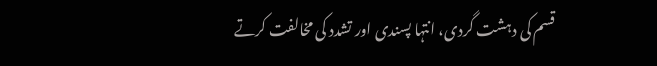قسم کی دہشت گردی، انتہا پسندی اور تشدد کی مخالفت کرتے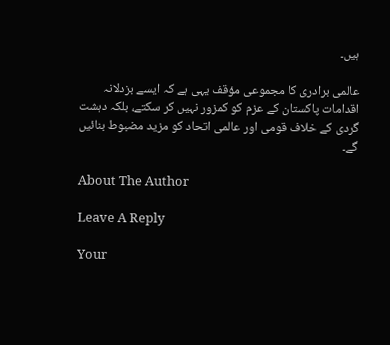ہیں۔

عالمی برادری کا مجموعی مؤقف یہی ہے کہ ایسے بزدلانہ اقدامات پاکستان کے عزم کو کمزور نہیں کر سکتے، بلکہ دہشت گردی کے خلاف قومی اور عالمی اتحاد کو مزید مضبوط بنائیں گے۔

About The Author

Leave A Reply

Your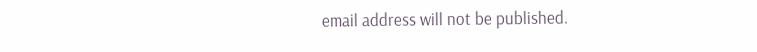email address will not be published.